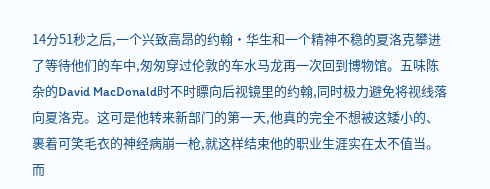14分51秒之后,一个兴致高昂的约翰•华生和一个精神不稳的夏洛克攀进了等待他们的车中,匆匆穿过伦敦的车水马龙再一次回到博物馆。五味陈杂的David MacDonald时不时瞟向后视镜里的约翰,同时极力避免将视线落向夏洛克。这可是他转来新部门的第一天,他真的完全不想被这矮小的、裹着可笑毛衣的神经病崩一枪,就这样结束他的职业生涯实在太不值当。而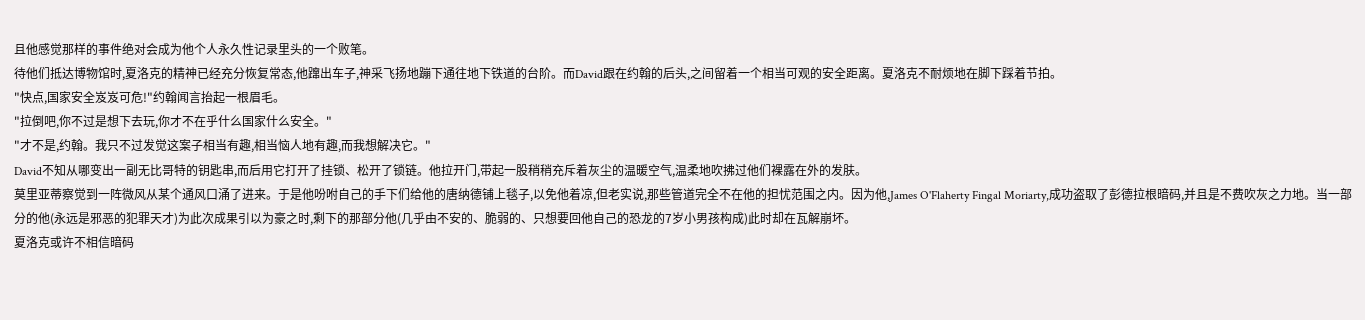且他感觉那样的事件绝对会成为他个人永久性记录里头的一个败笔。
待他们抵达博物馆时,夏洛克的精神已经充分恢复常态,他蹿出车子,神采飞扬地蹦下通往地下铁道的台阶。而David跟在约翰的后头,之间留着一个相当可观的安全距离。夏洛克不耐烦地在脚下踩着节拍。
"快点,国家安全岌岌可危!"约翰闻言抬起一根眉毛。
"拉倒吧,你不过是想下去玩,你才不在乎什么国家什么安全。"
"才不是,约翰。我只不过发觉这案子相当有趣,相当恼人地有趣,而我想解决它。"
David不知从哪变出一副无比哥特的钥匙串,而后用它打开了挂锁、松开了锁链。他拉开门,带起一股稍稍充斥着灰尘的温暖空气,温柔地吹拂过他们裸露在外的发肤。
莫里亚蒂察觉到一阵微风从某个通风口涌了进来。于是他吩咐自己的手下们给他的唐纳德铺上毯子,以免他着凉,但老实说,那些管道完全不在他的担忧范围之内。因为他,James O'Flaherty Fingal Moriarty,成功盗取了彭德拉根暗码,并且是不费吹灰之力地。当一部分的他(永远是邪恶的犯罪天才)为此次成果引以为豪之时,剩下的那部分他(几乎由不安的、脆弱的、只想要回他自己的恐龙的7岁小男孩构成)此时却在瓦解崩坏。
夏洛克或许不相信暗码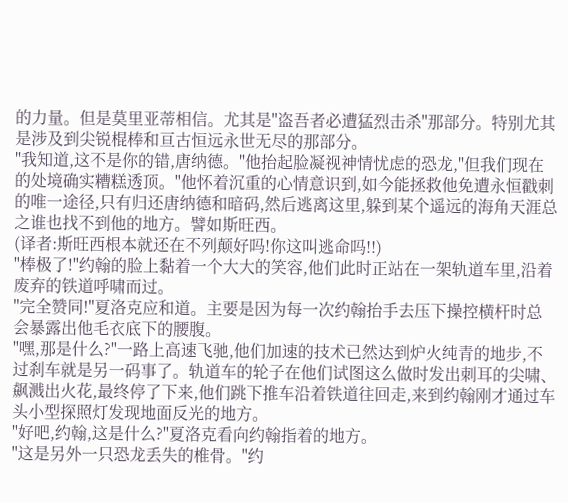的力量。但是莫里亚蒂相信。尤其是"盗吾者必遭猛烈击杀"那部分。特别尤其是涉及到尖锐棍棒和亘古恒远永世无尽的那部分。
"我知道,这不是你的错,唐纳德。"他抬起脸凝视神情忧虑的恐龙,"但我们现在的处境确实糟糕透顶。"他怀着沉重的心情意识到,如今能拯救他免遭永恒戳刺的唯一途径,只有归还唐纳德和暗码,然后逃离这里,躲到某个遥远的海角天涯总之谁也找不到他的地方。譬如斯旺西。
(译者:斯旺西根本就还在不列颠好吗!你这叫逃命吗!!)
"棒极了!"约翰的脸上黏着一个大大的笑容,他们此时正站在一架轨道车里,沿着废弃的铁道呼啸而过。
"完全赞同!"夏洛克应和道。主要是因为每一次约翰抬手去压下操控横杆时总会暴露出他毛衣底下的腰腹。
"嘿,那是什么?"一路上高速飞驰,他们加速的技术已然达到炉火纯青的地步,不过刹车就是另一码事了。轨道车的轮子在他们试图这么做时发出刺耳的尖啸、飙溅出火花,最终停了下来,他们跳下推车沿着铁道往回走,来到约翰刚才通过车头小型探照灯发现地面反光的地方。
"好吧,约翰,这是什么?"夏洛克看向约翰指着的地方。
"这是另外一只恐龙丢失的椎骨。"约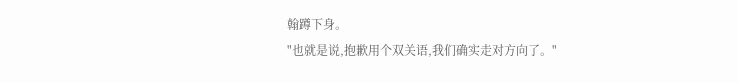翰蹲下身。
"也就是说,抱歉用个双关语,我们确实走对方向了。"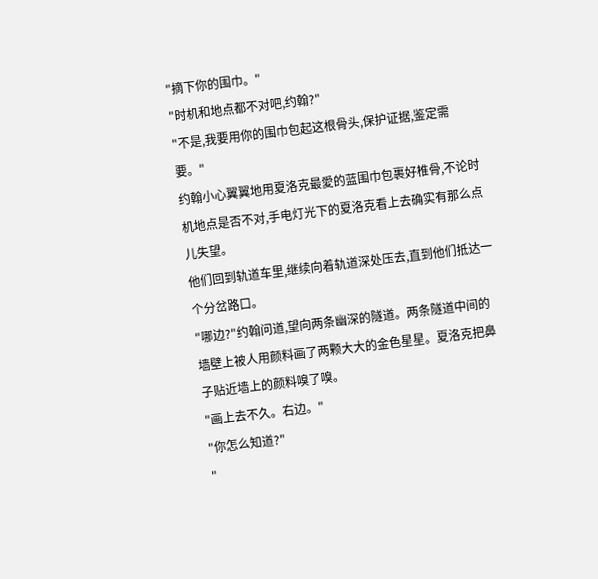"摘下你的围巾。"
"时机和地点都不对吧,约翰?"
"不是,我要用你的围巾包起这根骨头,保护证据,鉴定需要。"
约翰小心翼翼地用夏洛克最愛的蓝围巾包裹好椎骨,不论时机地点是否不对,手电灯光下的夏洛克看上去确实有那么点儿失望。
他们回到轨道车里,继续向着轨道深处压去,直到他们抵达一个分岔路口。
"哪边?"约翰问道,望向两条幽深的隧道。两条隧道中间的墙壁上被人用颜料画了两颗大大的金色星星。夏洛克把鼻子贴近墙上的颜料嗅了嗅。
"画上去不久。右边。"
"你怎么知道?"
"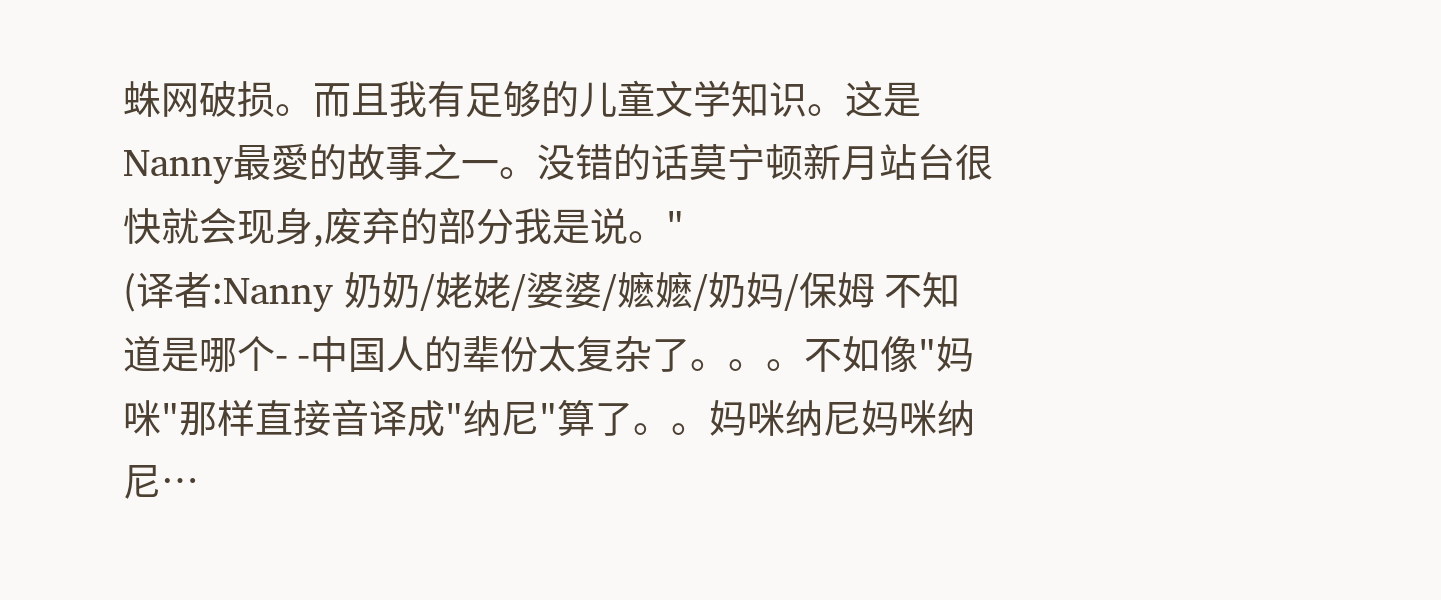蛛网破损。而且我有足够的儿童文学知识。这是Nanny最愛的故事之一。没错的话莫宁顿新月站台很快就会现身,废弃的部分我是说。"
(译者:Nanny 奶奶/姥姥/婆婆/嬷嬷/奶妈/保姆 不知道是哪个- -中国人的辈份太复杂了。。。不如像"妈咪"那样直接音译成"纳尼"算了。。妈咪纳尼妈咪纳尼…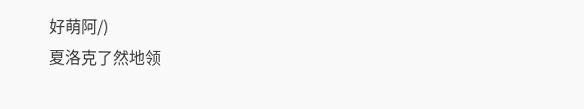好萌阿/)
夏洛克了然地领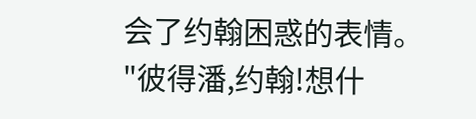会了约翰困惑的表情。
"彼得潘,约翰!想什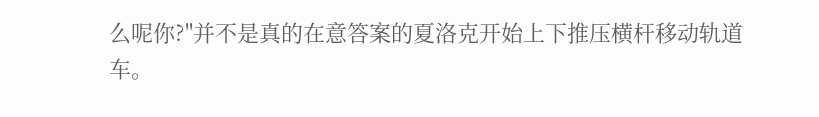么呢你?"并不是真的在意答案的夏洛克开始上下推压横杆移动轨道车。